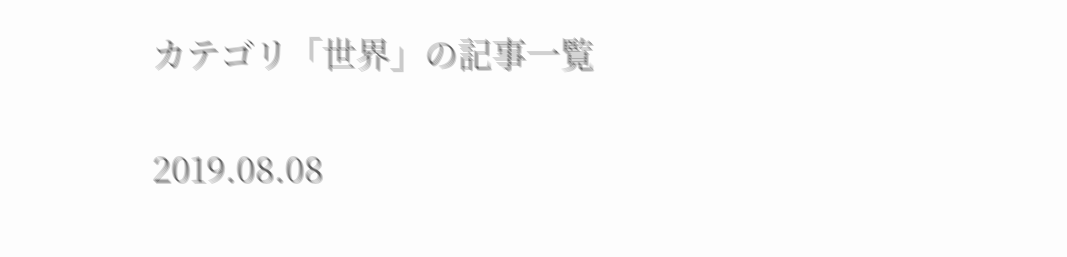カテゴリ「世界」の記事一覧

2019.08.08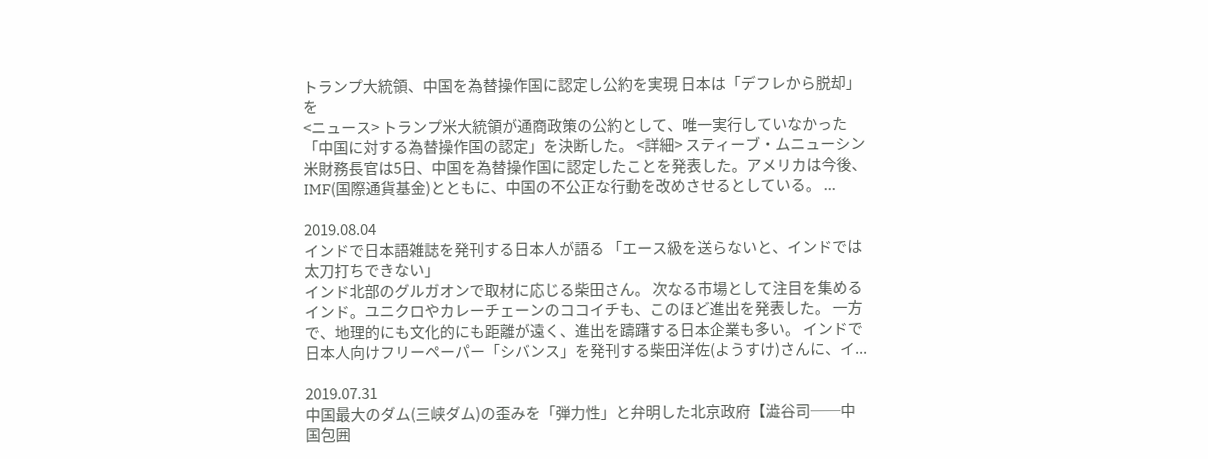トランプ大統領、中国を為替操作国に認定し公約を実現 日本は「デフレから脱却」を
<ニュース> トランプ米大統領が通商政策の公約として、唯一実行していなかった「中国に対する為替操作国の認定」を決断した。 <詳細> スティーブ・ムニューシン米財務長官は5日、中国を為替操作国に認定したことを発表した。アメリカは今後、IMF(国際通貨基金)とともに、中国の不公正な行動を改めさせるとしている。 ...

2019.08.04
インドで日本語雑誌を発刊する日本人が語る 「エース級を送らないと、インドでは太刀打ちできない」
インド北部のグルガオンで取材に応じる柴田さん。 次なる市場として注目を集めるインド。ユニクロやカレーチェーンのココイチも、このほど進出を発表した。 一方で、地理的にも文化的にも距離が遠く、進出を躊躇する日本企業も多い。 インドで日本人向けフリーペーパー「シバンス」を発刊する柴田洋佐(ようすけ)さんに、イ...

2019.07.31
中国最大のダム(三峡ダム)の歪みを「弾力性」と弁明した北京政府【澁谷司──中国包囲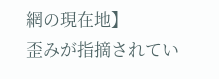網の現在地】
歪みが指摘されてい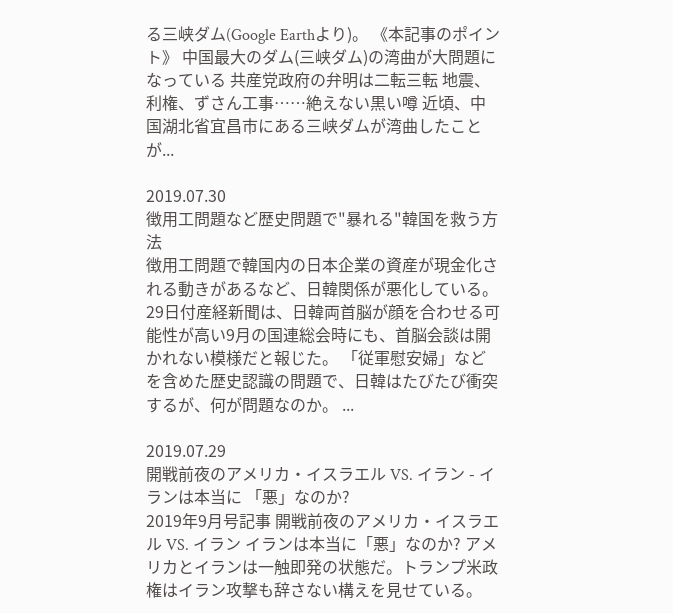る三峡ダム(Google Earthより)。 《本記事のポイント》 中国最大のダム(三峡ダム)の湾曲が大問題になっている 共産党政府の弁明は二転三転 地震、利権、ずさん工事……絶えない黒い噂 近頃、中国湖北省宜昌市にある三峡ダムが湾曲したことが...

2019.07.30
徴用工問題など歴史問題で"暴れる"韓国を救う方法
徴用工問題で韓国内の日本企業の資産が現金化される動きがあるなど、日韓関係が悪化している。 29日付産経新聞は、日韓両首脳が顔を合わせる可能性が高い9月の国連総会時にも、首脳会談は開かれない模様だと報じた。 「従軍慰安婦」などを含めた歴史認識の問題で、日韓はたびたび衝突するが、何が問題なのか。 ...

2019.07.29
開戦前夜のアメリカ・イスラエル VS. イラン - イランは本当に 「悪」なのか?
2019年9月号記事 開戦前夜のアメリカ・イスラエル VS. イラン イランは本当に「悪」なのか? アメリカとイランは一触即発の状態だ。トランプ米政権はイラン攻撃も辞さない構えを見せている。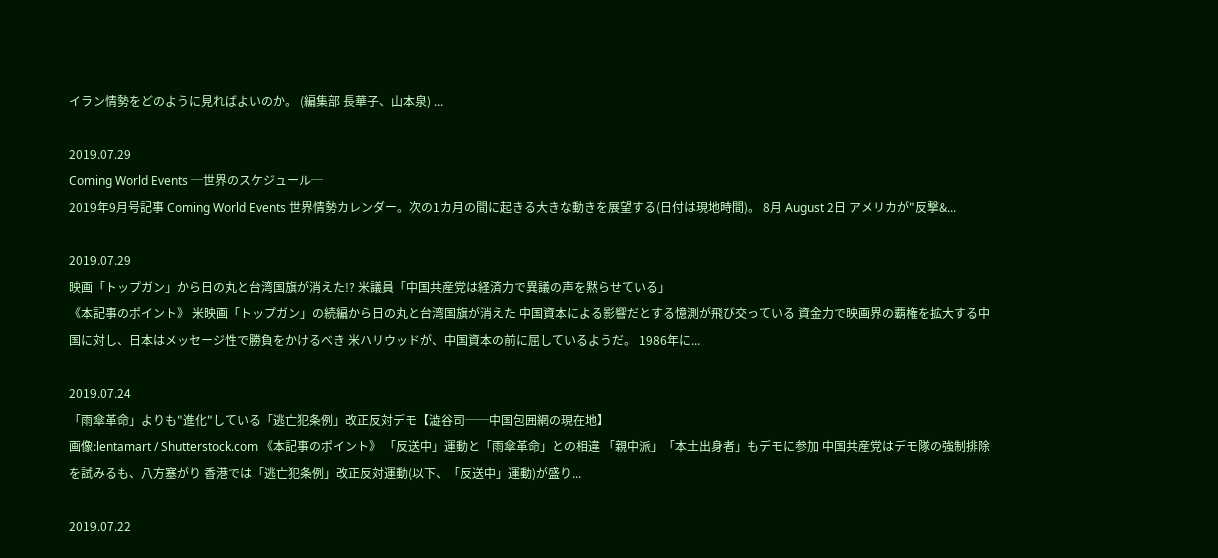イラン情勢をどのように見ればよいのか。 (編集部 長華子、山本泉) ...

2019.07.29
Coming World Events ─世界のスケジュール─
2019年9月号記事 Coming World Events 世界情勢カレンダー。次の1カ月の間に起きる大きな動きを展望する(日付は現地時間)。 8月 August 2日 アメリカが"反撃&...

2019.07.29
映画「トップガン」から日の丸と台湾国旗が消えた!? 米議員「中国共産党は経済力で異議の声を黙らせている」
《本記事のポイント》 米映画「トップガン」の続編から日の丸と台湾国旗が消えた 中国資本による影響だとする憶測が飛び交っている 資金力で映画界の覇権を拡大する中国に対し、日本はメッセージ性で勝負をかけるべき 米ハリウッドが、中国資本の前に屈しているようだ。 1986年に...

2019.07.24
「雨傘革命」よりも"進化"している「逃亡犯条例」改正反対デモ【澁谷司──中国包囲網の現在地】
画像:lentamart / Shutterstock.com 《本記事のポイント》 「反送中」運動と「雨傘革命」との相違 「親中派」「本土出身者」もデモに参加 中国共産党はデモ隊の強制排除を試みるも、八方塞がり 香港では「逃亡犯条例」改正反対運動(以下、「反送中」運動)が盛り...

2019.07.22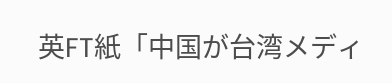英FT紙「中国が台湾メディ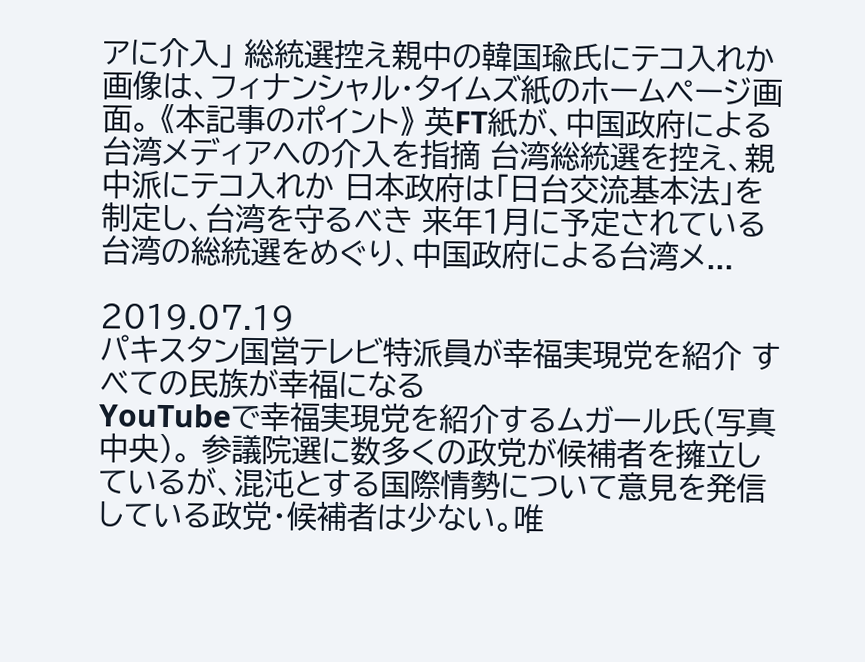アに介入」 総統選控え親中の韓国瑜氏にテコ入れか
画像は、フィナンシャル・タイムズ紙のホームページ画面。 《本記事のポイント》 英FT紙が、中国政府による台湾メディアへの介入を指摘 台湾総統選を控え、親中派にテコ入れか 日本政府は「日台交流基本法」を制定し、台湾を守るべき 来年1月に予定されている台湾の総統選をめぐり、中国政府による台湾メ...

2019.07.19
パキスタン国営テレビ特派員が幸福実現党を紹介 すべての民族が幸福になる
YouTubeで幸福実現党を紹介するムガール氏(写真中央)。 参議院選に数多くの政党が候補者を擁立しているが、混沌とする国際情勢について意見を発信している政党・候補者は少ない。唯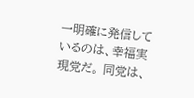一明確に発信しているのは、幸福実現党だ。 同党は、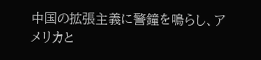中国の拡張主義に警鐘を鳴らし、アメリカと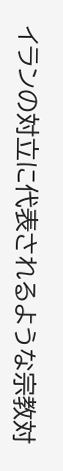イランの対立に代表されるような宗教対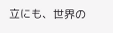立にも、世界の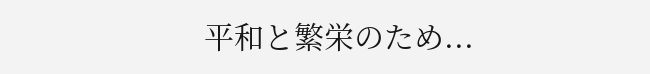平和と繁栄のため...